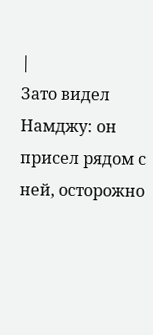|
Зато видел Намджу: он присел рядом с ней, осторожно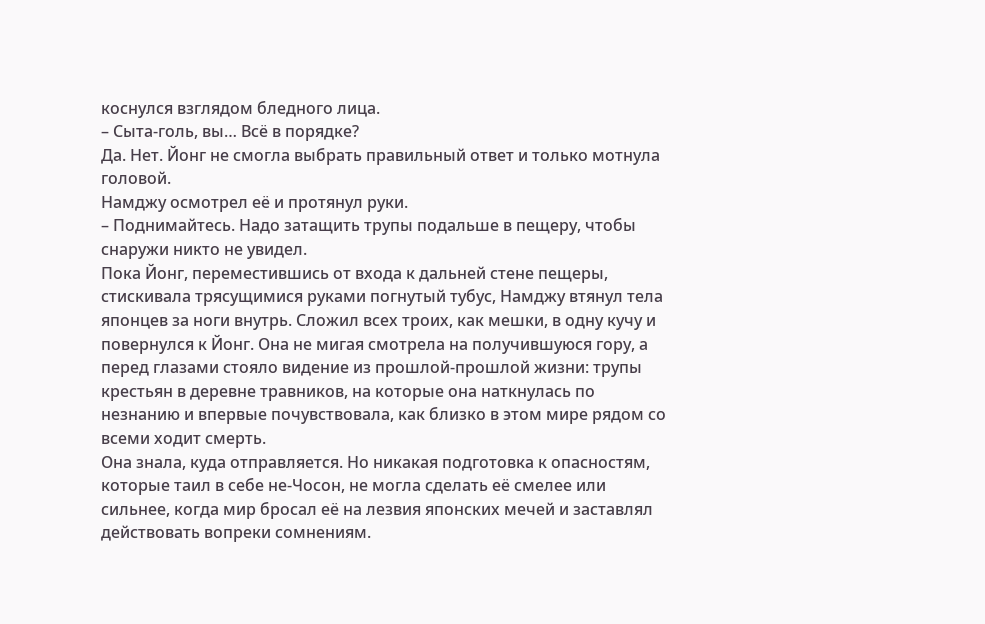коснулся взглядом бледного лица.
– Сыта-голь, вы… Всё в порядке?
Да. Нет. Йонг не смогла выбрать правильный ответ и только мотнула головой.
Намджу осмотрел её и протянул руки.
– Поднимайтесь. Надо затащить трупы подальше в пещеру, чтобы снаружи никто не увидел.
Пока Йонг, переместившись от входа к дальней стене пещеры, стискивала трясущимися руками погнутый тубус, Намджу втянул тела японцев за ноги внутрь. Сложил всех троих, как мешки, в одну кучу и повернулся к Йонг. Она не мигая смотрела на получившуюся гору, а перед глазами стояло видение из прошлой-прошлой жизни: трупы крестьян в деревне травников, на которые она наткнулась по незнанию и впервые почувствовала, как близко в этом мире рядом со всеми ходит смерть.
Она знала, куда отправляется. Но никакая подготовка к опасностям, которые таил в себе не-Чосон, не могла сделать её смелее или сильнее, когда мир бросал её на лезвия японских мечей и заставлял действовать вопреки сомнениям.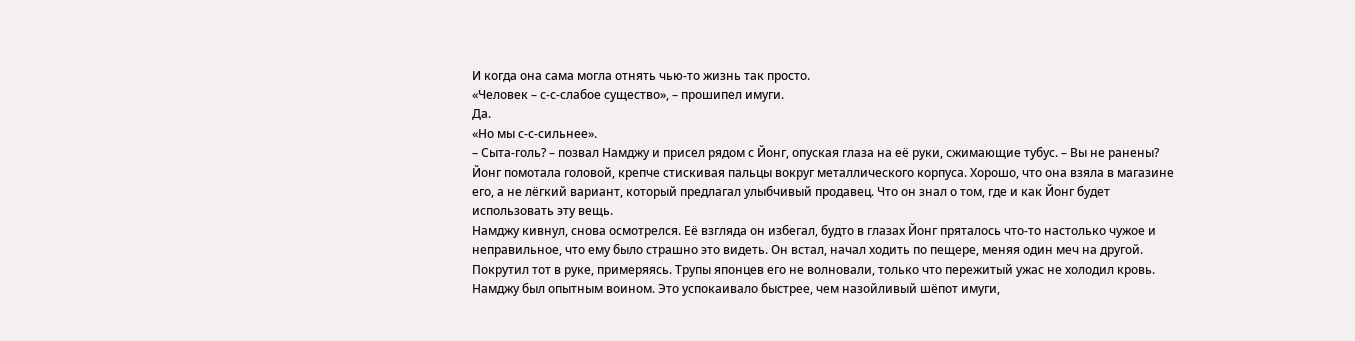И когда она сама могла отнять чью-то жизнь так просто.
«Человек – с-с-слабое существо», – прошипел имуги.
Да.
«Но мы с-с-сильнее».
– Сыта-голь? – позвал Намджу и присел рядом с Йонг, опуская глаза на её руки, сжимающие тубус. – Вы не ранены?
Йонг помотала головой, крепче стискивая пальцы вокруг металлического корпуса. Хорошо, что она взяла в магазине его, а не лёгкий вариант, который предлагал улыбчивый продавец. Что он знал о том, где и как Йонг будет использовать эту вещь.
Намджу кивнул, снова осмотрелся. Её взгляда он избегал, будто в глазах Йонг пряталось что-то настолько чужое и неправильное, что ему было страшно это видеть. Он встал, начал ходить по пещере, меняя один меч на другой. Покрутил тот в руке, примеряясь. Трупы японцев его не волновали, только что пережитый ужас не холодил кровь. Намджу был опытным воином. Это успокаивало быстрее, чем назойливый шёпот имуги,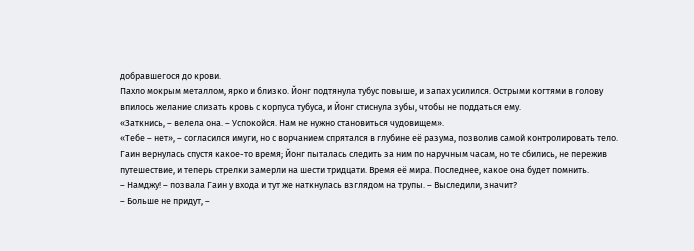добравшегося до крови.
Пахло мокрым металлом, ярко и близко. Йонг подтянула тубус повыше, и запах усилился. Острыми когтями в голову впилось желание слизать кровь с корпуса тубуса, и Йонг стиснула зубы, чтобы не поддаться ему.
«Заткнись, – велела она. – Успокойся. Нам не нужно становиться чудовищем».
«Тебе – нет», – согласился имуги, но с ворчанием спрятался в глубине её разума, позволив самой контролировать тело.
Гаин вернулась спустя какое-то время; Йонг пыталась следить за ним по наручным часам, но те сбились, не пережив путешествие, и теперь стрелки замерли на шести тридцати. Время её мира. Последнее, какое она будет помнить.
– Намджу! – позвала Гаин у входа и тут же наткнулась взглядом на трупы. – Выследили, значит?
– Больше не придут, –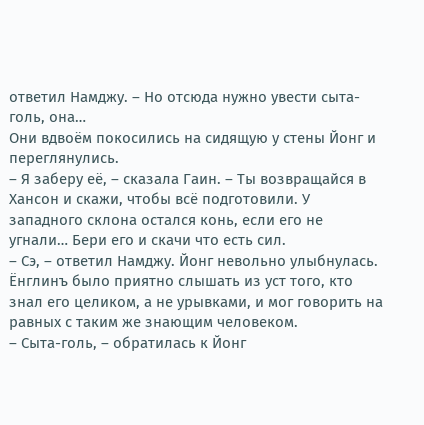ответил Намджу. – Но отсюда нужно увести сыта-голь, она…
Они вдвоём покосились на сидящую у стены Йонг и переглянулись.
– Я заберу её, – сказала Гаин. – Ты возвращайся в Хансон и скажи, чтобы всё подготовили. У западного склона остался конь, если его не угнали… Бери его и скачи что есть сил.
– Сэ, – ответил Намджу. Йонг невольно улыбнулась. Ёнглинъ было приятно слышать из уст того, кто знал его целиком, а не урывками, и мог говорить на равных с таким же знающим человеком.
– Сыта-голь, – обратилась к Йонг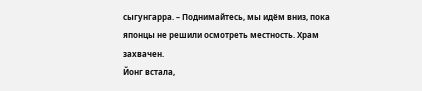сыгунгарра. – Поднимайтесь, мы идём вниз, пока японцы не решили осмотреть местность. Храм захвачен.
Йонг встала,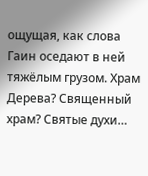ощущая, как слова Гаин оседают в ней тяжёлым грузом. Храм Дерева? Священный храм? Святые духи…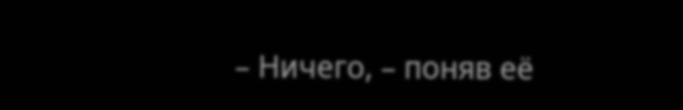– Ничего, – поняв её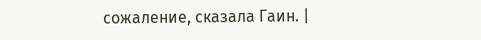сожаление, сказала Гаин. |